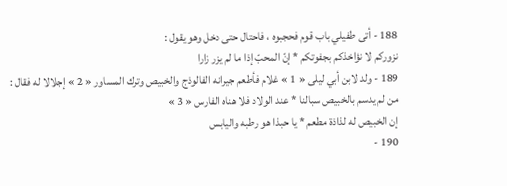188 - أتى طفيلي باب قوم فحجبوه ، فاحتال حتى دخل وهو يقول :
نزوركم لا نؤاخذكم بجفوتكم * إنّ المحبّ إذا ما لم يزر زارا
189 - ولد لابن أبي ليلى « 1 » غلام فأطعم جيرانه الفالوذج والخبيص وترك المساور « 2 » إجلالا له فقال :
من لم يدسم بالخبيص سبالنا * عند الولاد فلا هناه الفارس « 3 »
إن الخبيص له لذاذة مطعم * يا حبذا هو رطبه واليابس
190 -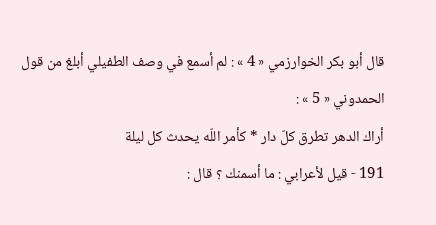قال أبو بكر الخوارزمي « 4 » : لم أسمع في وصف الطفيلي أبلغ من قول الحمدوني « 5 » :
أراك الدهر تطرق كلّ دار * كأمر اللّه يحدث كل ليلة
191 - قيل لأعرابي : ما أسمنك ؟ قال :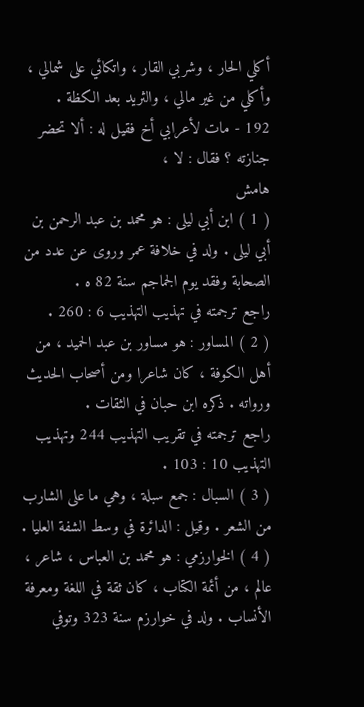أكلي الحار ، وشربي القار ، واتكائي على شمالي ، وأكلي من غير مالي ، والثريد بعد الكظة .
192 - مات لأعرابي أخ فقيل له : ألا تحضر جنازته ؟ فقال : لا ،
هامش
( 1 ) ابن أبي ليلى : هو محمد بن عبد الرحمن بن أبي ليلى . ولد في خلافة عمر وروى عن عدد من الصحابة وفقد يوم الجماجم سنة 82 ه .
راجع ترجمته في تهذيب التهذيب 6 : 260 .
( 2 ) المساور : هو مساور بن عبد الحميد ، من أهل الكوفة ، كان شاعرا ومن أصحاب الحديث ورواته . ذكره ابن حبان في الثقات .
راجع ترجمته في تقريب التهذيب 244 وتهذيب التهذيب 10 : 103 .
( 3 ) السبال : جمع سبلة ، وهي ما على الشارب من الشعر . وقيل : الدائرة في وسط الشفة العليا .
( 4 ) الخوارزمي : هو محمد بن العباس ، شاعر ، عالم ، من أئمة الكتاب ، كان ثقة في اللغة ومعرفة الأنساب . ولد في خوارزم سنة 323 وتوفي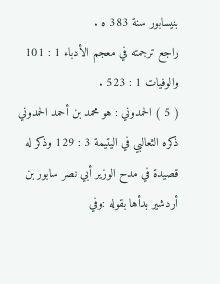بنيسابور سنة 383 ه .
راجع ترجمته في معجم الأدباء 1 : 101 والوفيات 1 : 523 .
( 5 ) الحمدوني : هو محمد بن أحمد الحمدوني ذكره الثعالبي في اليتيمة 3 : 129 وذكر له قصيدة في مدح الوزير أبي نصر سابور بن أردشير بدأها بقوله :وفي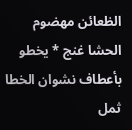الظعائن مهضوم الحشا غنج * يخطو بأعطاف نشوان الخطا ثمل